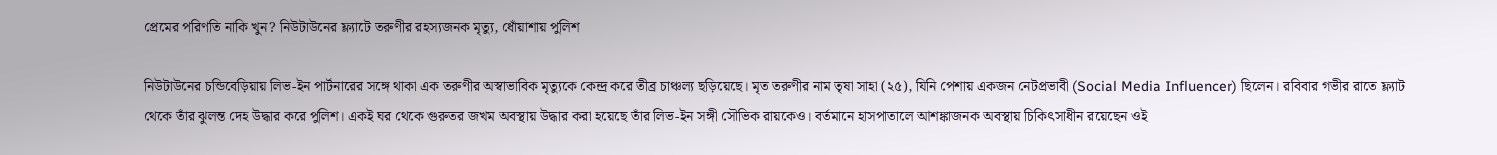প্রেমের পরিণতি নাকি খুন? নিউটাউনের ফ্ল্যাটে তরুণীর রহস্যজনক মৃত্যু, ধোঁয়াশায় পুলিশ

নিউটাউনের চন্ডিবেড়িয়ায় লিভ-ইন পার্টনারের সঙ্গে থাকা এক তরুণীর অস্বাভাবিক মৃত্যুকে কেন্দ্র করে তীব্র চাঞ্চল্য ছড়িয়েছে। মৃত তরুণীর নাম তৃষা সাহা (২৫), যিনি পেশায় একজন নেটপ্রভাবী (Social Media Influencer) ছিলেন। রবিবার গভীর রাতে ফ্ল্যাট থেকে তাঁর ঝুলন্ত দেহ উদ্ধার করে পুলিশ। একই ঘর থেকে গুরুতর জখম অবস্থায় উদ্ধার করা হয়েছে তাঁর লিভ-ইন সঙ্গী সৌভিক রায়কেও। বর্তমানে হাসপাতালে আশঙ্কাজনক অবস্থায় চিকিৎসাধীন রয়েছেন ওই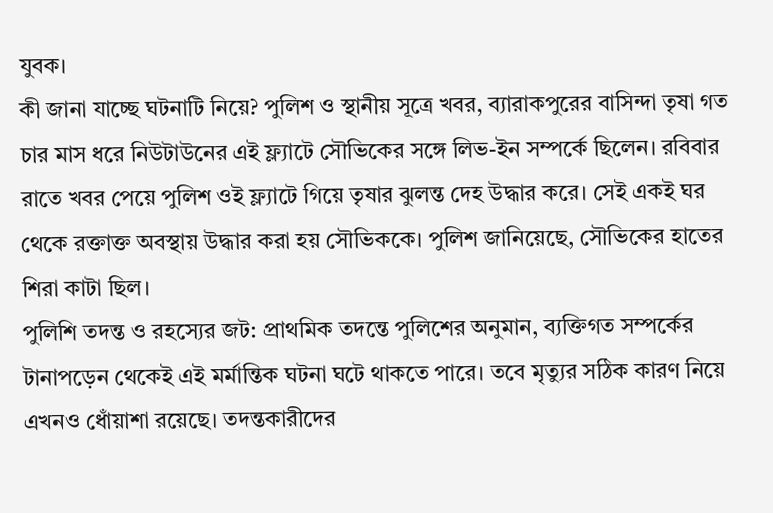যুবক।
কী জানা যাচ্ছে ঘটনাটি নিয়ে? পুলিশ ও স্থানীয় সূত্রে খবর, ব্যারাকপুরের বাসিন্দা তৃষা গত চার মাস ধরে নিউটাউনের এই ফ্ল্যাটে সৌভিকের সঙ্গে লিভ-ইন সম্পর্কে ছিলেন। রবিবার রাতে খবর পেয়ে পুলিশ ওই ফ্ল্যাটে গিয়ে তৃষার ঝুলন্ত দেহ উদ্ধার করে। সেই একই ঘর থেকে রক্তাক্ত অবস্থায় উদ্ধার করা হয় সৌভিককে। পুলিশ জানিয়েছে, সৌভিকের হাতের শিরা কাটা ছিল।
পুলিশি তদন্ত ও রহস্যের জট: প্রাথমিক তদন্তে পুলিশের অনুমান, ব্যক্তিগত সম্পর্কের টানাপড়েন থেকেই এই মর্মান্তিক ঘটনা ঘটে থাকতে পারে। তবে মৃত্যুর সঠিক কারণ নিয়ে এখনও ধোঁয়াশা রয়েছে। তদন্তকারীদের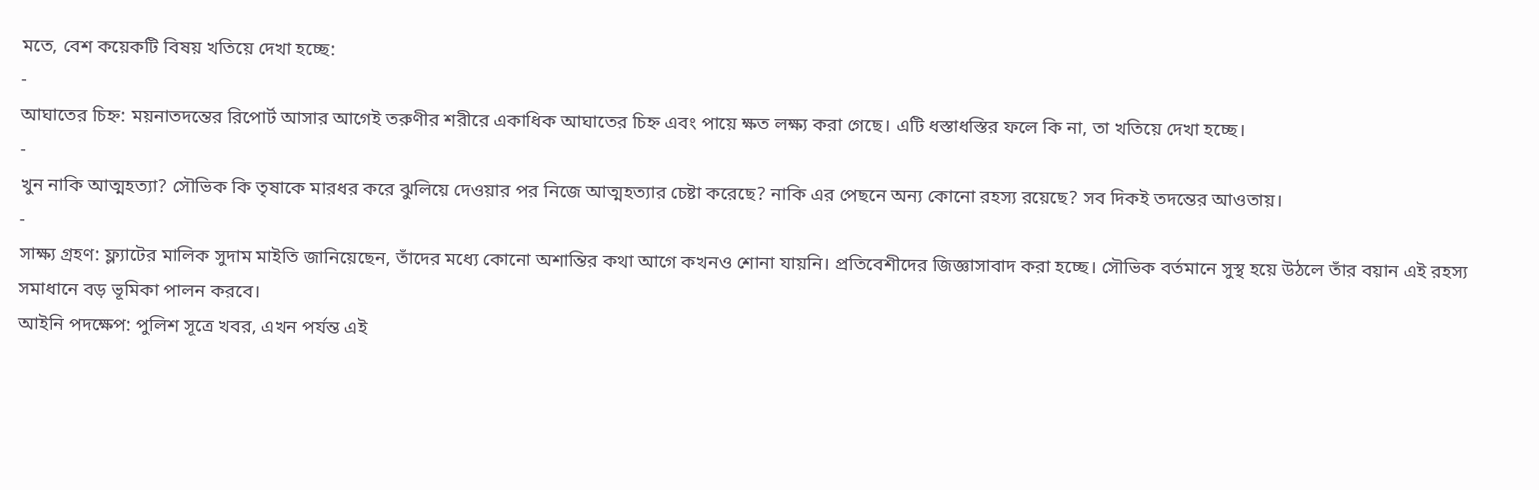মতে, বেশ কয়েকটি বিষয় খতিয়ে দেখা হচ্ছে:
-
আঘাতের চিহ্ন: ময়নাতদন্তের রিপোর্ট আসার আগেই তরুণীর শরীরে একাধিক আঘাতের চিহ্ন এবং পায়ে ক্ষত লক্ষ্য করা গেছে। এটি ধস্তাধস্তির ফলে কি না, তা খতিয়ে দেখা হচ্ছে।
-
খুন নাকি আত্মহত্যা? সৌভিক কি তৃষাকে মারধর করে ঝুলিয়ে দেওয়ার পর নিজে আত্মহত্যার চেষ্টা করেছে? নাকি এর পেছনে অন্য কোনো রহস্য রয়েছে? সব দিকই তদন্তের আওতায়।
-
সাক্ষ্য গ্রহণ: ফ্ল্যাটের মালিক সুদাম মাইতি জানিয়েছেন, তাঁদের মধ্যে কোনো অশান্তির কথা আগে কখনও শোনা যায়নি। প্রতিবেশীদের জিজ্ঞাসাবাদ করা হচ্ছে। সৌভিক বর্তমানে সুস্থ হয়ে উঠলে তাঁর বয়ান এই রহস্য সমাধানে বড় ভূমিকা পালন করবে।
আইনি পদক্ষেপ: পুলিশ সূত্রে খবর, এখন পর্যন্ত এই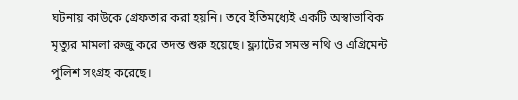ঘটনায় কাউকে গ্রেফতার করা হয়নি। তবে ইতিমধ্যেই একটি অস্বাভাবিক মৃত্যুর মামলা রুজু করে তদন্ত শুরু হয়েছে। ফ্ল্যাটের সমস্ত নথি ও এগ্রিমেন্ট পুলিশ সংগ্রহ করেছে।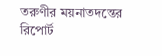তরুণীর ময়নাতদন্তের রিপোর্ট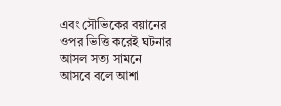এবং সৌভিকের বয়ানের ওপর ভিত্তি করেই ঘটনার আসল সত্য সামনে আসবে বলে আশা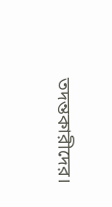তদন্তকারীদের।